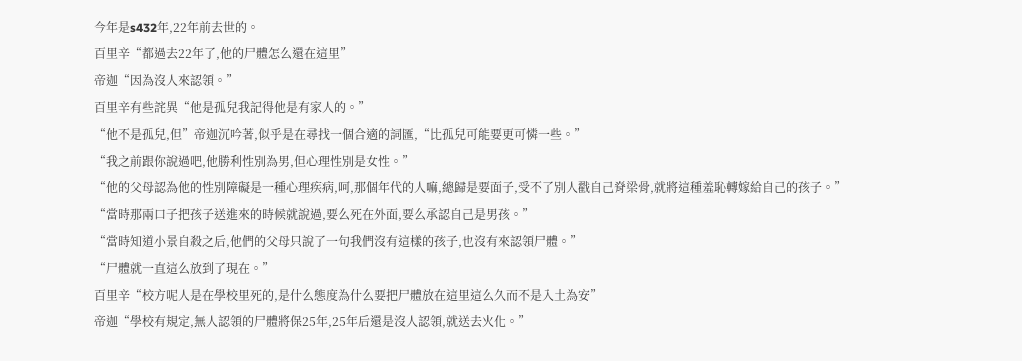今年是s432年,22年前去世的。
百里辛“都過去22年了,他的尸體怎么還在這里”
帝迦“因為沒人來認領。”
百里辛有些詫異“他是孤兒我記得他是有家人的。”
“他不是孤兒,但”帝迦沉吟著,似乎是在尋找一個合適的詞匯,“比孤兒可能要更可憐一些。”
“我之前跟你說過吧,他勝利性別為男,但心理性別是女性。”
“他的父母認為他的性別障礙是一種心理疾病,呵,那個年代的人嘛,總歸是要面子,受不了別人戳自己脊梁骨,就將這種羞恥轉嫁給自己的孩子。”
“當時那兩口子把孩子送進來的時候就說過,要么死在外面,要么承認自己是男孩。”
“當時知道小景自殺之后,他們的父母只說了一句我們沒有這樣的孩子,也沒有來認領尸體。”
“尸體就一直這么放到了現在。”
百里辛“校方呢人是在學校里死的,是什么態度為什么要把尸體放在這里這么久而不是入土為安”
帝迦“學校有規定,無人認領的尸體將保25年,25年后還是沒人認領,就送去火化。”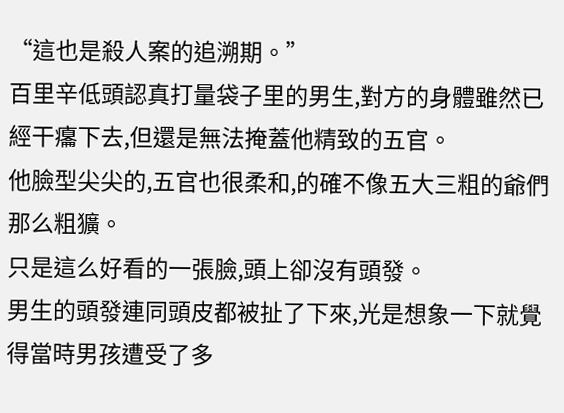“這也是殺人案的追溯期。”
百里辛低頭認真打量袋子里的男生,對方的身體雖然已經干癟下去,但還是無法掩蓋他精致的五官。
他臉型尖尖的,五官也很柔和,的確不像五大三粗的爺們那么粗獷。
只是這么好看的一張臉,頭上卻沒有頭發。
男生的頭發連同頭皮都被扯了下來,光是想象一下就覺得當時男孩遭受了多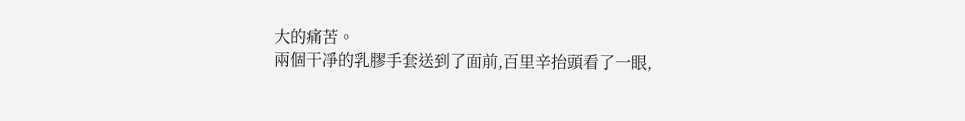大的痛苦。
兩個干凈的乳膠手套送到了面前,百里辛抬頭看了一眼,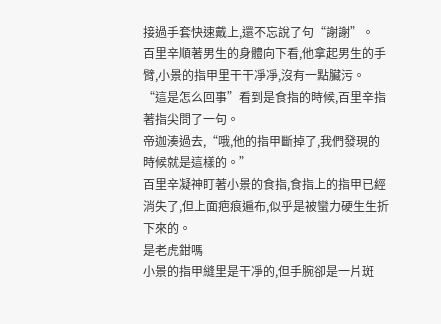接過手套快速戴上,還不忘說了句“謝謝”。
百里辛順著男生的身體向下看,他拿起男生的手臂,小景的指甲里干干凈凈,沒有一點臟污。
“這是怎么回事”看到是食指的時候,百里辛指著指尖問了一句。
帝迦湊過去,“哦,他的指甲斷掉了,我們發現的時候就是這樣的。”
百里辛凝神盯著小景的食指,食指上的指甲已經消失了,但上面疤痕遍布,似乎是被蠻力硬生生折下來的。
是老虎鉗嗎
小景的指甲縫里是干凈的,但手腕卻是一片斑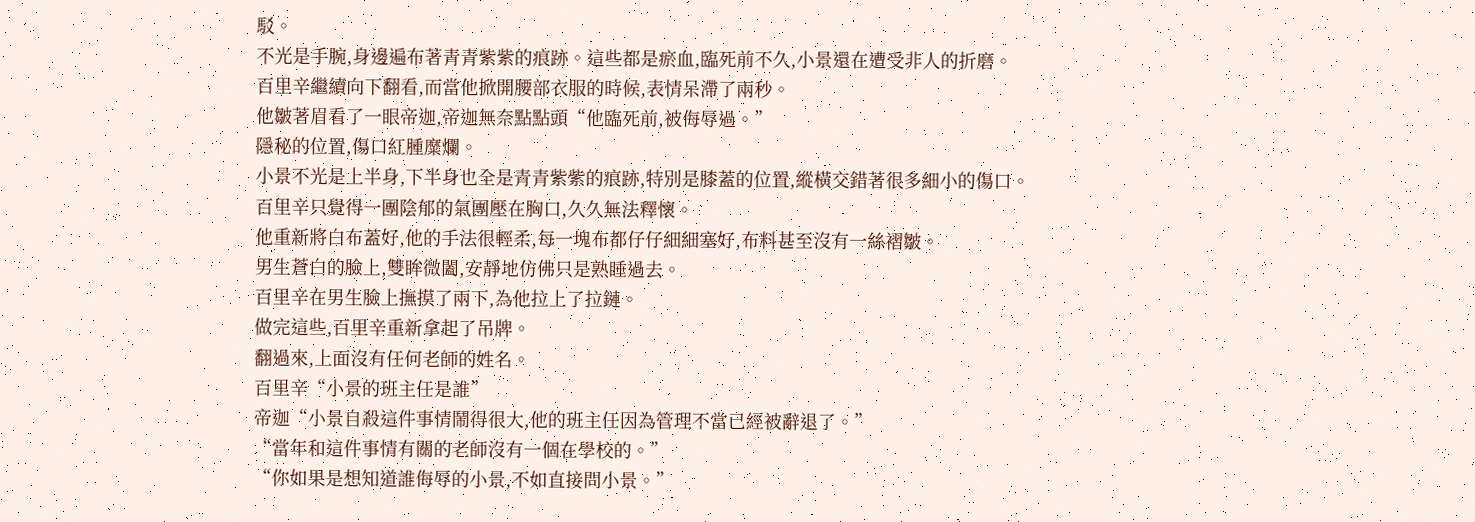駁。
不光是手腕,身邊遍布著青青紫紫的痕跡。這些都是瘀血,臨死前不久,小景還在遭受非人的折磨。
百里辛繼續向下翻看,而當他掀開腰部衣服的時候,表情呆滯了兩秒。
他皺著眉看了一眼帝迦,帝迦無奈點點頭“他臨死前,被侮辱過。”
隱秘的位置,傷口紅腫糜爛。
小景不光是上半身,下半身也全是青青紫紫的痕跡,特別是膝蓋的位置,縱橫交錯著很多細小的傷口。
百里辛只覺得一團陰郁的氣團壓在胸口,久久無法釋懷。
他重新將白布蓋好,他的手法很輕柔,每一塊布都仔仔細細塞好,布料甚至沒有一絲褶皺。
男生蒼白的臉上,雙眸微闔,安靜地仿佛只是熟睡過去。
百里辛在男生臉上撫摸了兩下,為他拉上了拉鏈。
做完這些,百里辛重新拿起了吊牌。
翻過來,上面沒有任何老師的姓名。
百里辛“小景的班主任是誰”
帝迦“小景自殺這件事情鬧得很大,他的班主任因為管理不當已經被辭退了。”
“當年和這件事情有關的老師沒有一個在學校的。”
“你如果是想知道誰侮辱的小景,不如直接問小景。”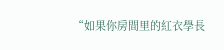“如果你房間里的紅衣學長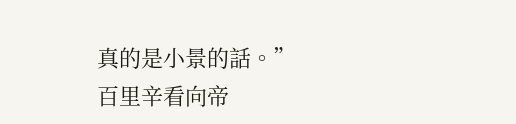真的是小景的話。”
百里辛看向帝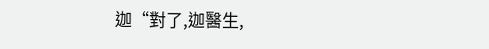迦“對了,迦醫生,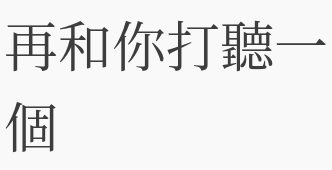再和你打聽一個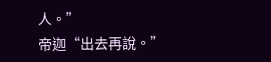人。”
帝迦“出去再說。”